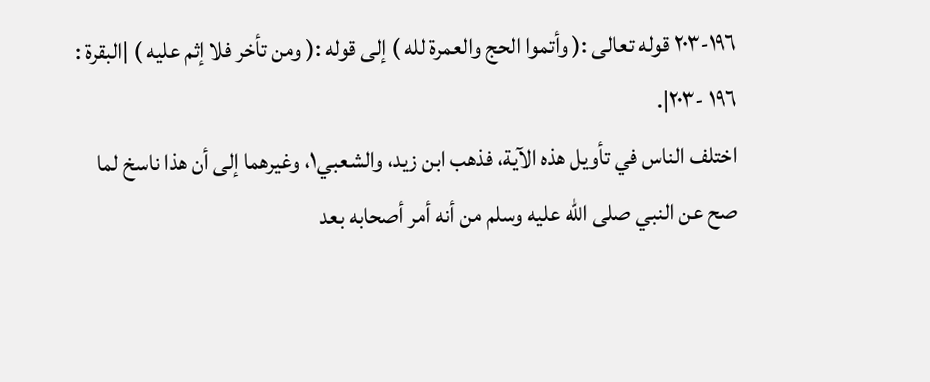١٩٦-٢٠٣ قوله تعالى :( وأتموا الحج والعمرة لله ) إلى قوله :( ومن تأخر فلا إثم عليه ) |البقرة : ١٩٦ -٢٠٣|.
اختلف الناس في تأويل هذه الآية، فذهب ابن زيد، والشعبي١، وغيرهما إلى أن هذا ناسخ لما صح عن النبي صلى الله عليه وسلم من أنه أمر أصحابه بعد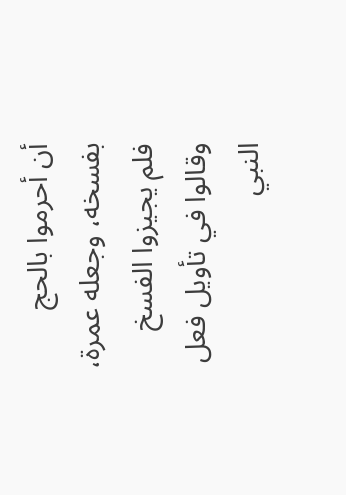أن أحرموا بالحج بفسخه، وجعله عمرة، فلم يجيزوا الفسخ وقالوا في تأويل فعل النبي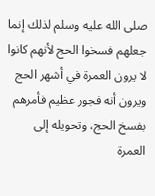صلى الله عليه وسلم لذلك إنما جعلهم فسخوا الحج لأنهم كانوا لا يرون العمرة في أشهر الحج ويرون أنه فجور عظيم فأمرهم بفسخ الحج، وتحويله إلى العمرة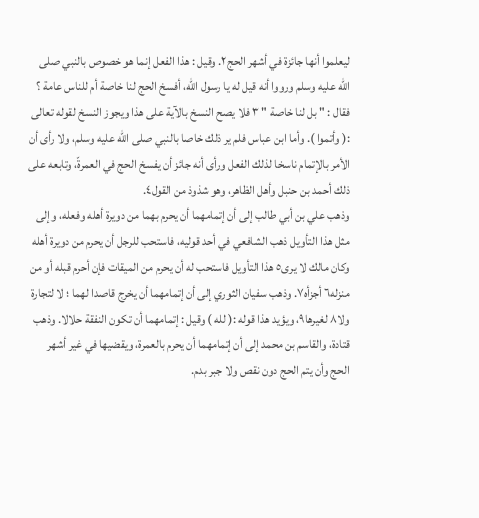ليعلموا أنها جائزة في أشهر الحج٢. وقيل : هذا الفعل إنما هو خصوص بالنبي صلى الله عليه وسلم ورووا أنه قيل له يا رسول الله، أفسخ الحج لنا خاصة أم للناس عامة ؟ فقال : " بل لنا خاصة " ٣ فلا يصح النسخ بالآية على هذا ويجوز النسخ لقوله تعالى :( وأتموا ). وأما ابن عباس فلم ير ذلك خاصا بالنبي صلى الله عليه وسلم، ولا رأى أن الأمر بالإتمام ناسخا لذلك الفعل ورأى أنه جائز أن يفسخ الحج في العمرةّ، وتابعه على ذلك أحمد بن حنبل وأهل الظاهر، وهو شذوذ من القول٤.
وذهب علي بن أبي طالب إلى أن إتمامهما أن يحرم بهما من دويرة أهله وفعله، وإلى مثل هذا التأويل ذهب الشافعي في أحد قوليه، فاستحب للرجل أن يحرم من دويرة أهله وكان مالك لا يرى٥ هذا التأويل فاستحب له أن يحرم من الميقات فإن أحرم قبله أو من منزله٦ أجزأه٧. وذهب سفيان الثوري إلى أن إتمامهما أن يخرج قاصدا لهما ؛ لا لتجارة ولا٨ لغيرها٩، ويؤيد هذا قوله :( لله ) وقيل : إتمامهما أن تكون النفقة حلالا. وذهب قتادة، والقاسم بن محمد إلى أن إتمامهما أن يحرم بالعمرة، ويقضيها في غير أشهر الحج وأن يتم الحج دون نقص ولا جبر بدم.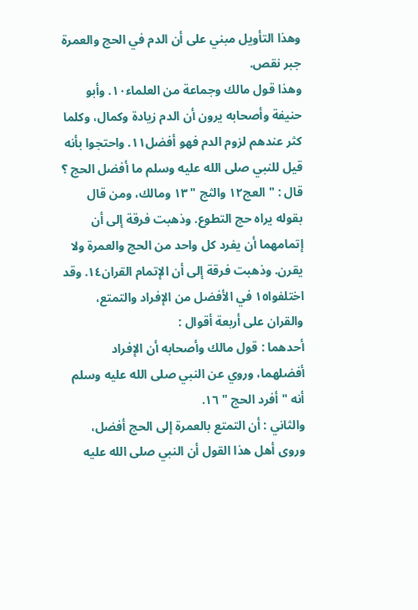وهذا التأويل مبني على أن الدم في الحج والعمرة جبر نقص.
وهذا قول مالك وجماعة من العلماء١٠. وأبو حنيفة وأصحابه يرون أن الدم زيادة وكمال، وكلما كثر عندهم لزوم الدم فهو أفضل١١. واحتجوا بأنه قيل للنبي صلى الله عليه وسلم ما أفضل الحج ؟ قال : " العج١٢ والثج " ١٣ ومالك، ومن قال بقوله يراه حج التطوع. وذهبت فرقة إلى أن إتمامهما أن يفرد كل واحد من الحج والعمرة ولا يقرن. وذهبت فرقة إلى أن الإتمام القران١٤. وقد اختلفوا١٥ في الأفضل من الإفراد والتمتع، والقران على أربعة أقوال :
أحدهما : قول مالك وأصحابه أن الإفراد أفضلهما، وروي عن النبي صلى الله عليه وسلم أنه " أفرد الحج " ١٦.
والثاني : أن التمتع بالعمرة إلى الحج أفضل، وروى أهل هذا القول أن النبي صلى الله عليه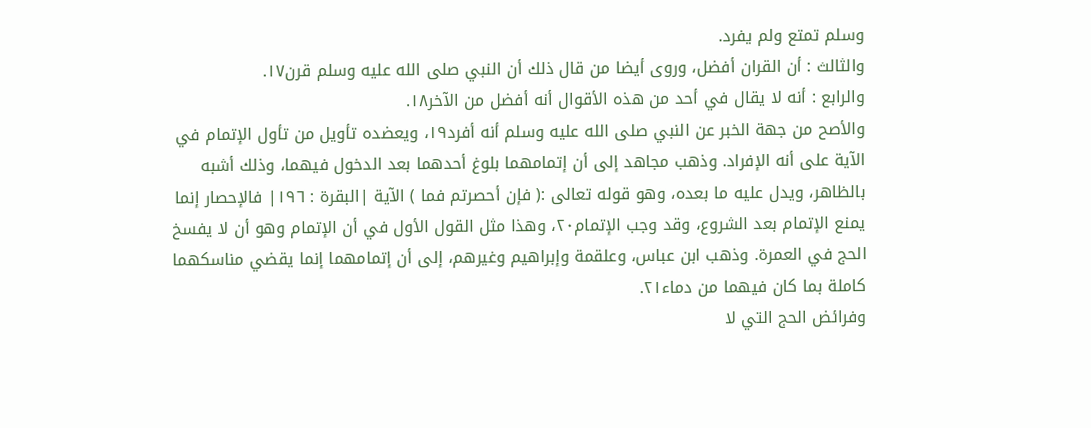وسلم تمتع ولم يفرد.
والثالث : أن القران أفضل، وروى أيضا من قال ذلك أن النبي صلى الله عليه وسلم قرن١٧.
والرابع : أنه لا يقال في أحد من هذه الأقوال أنه أفضل من الآخر١٨.
والأصح من جهة الخبر عن النبي صلى الله عليه وسلم أنه أفرد١٩، ويعضده تأويل من تأول الإتمام في الآية على أنه الإفراد. وذهب مجاهد إلى أن إتمامهما بلوغ أحدهما بعد الدخول فيهما، وذلك أشبه بالظاهر، ويدل عليه ما بعده، وهو قوله تعالى :( فإن أحصرتم فما ) الآية |البقرة : ١٩٦| فالإحصار إنما يمنع الإتمام بعد الشروع، وقد وجب الإتمام٢٠، وهذا مثل القول الأول في أن الإتمام وهو أن لا يفسخ الحج في العمرة. وذهب ابن عباس، وعلقمة وإبراهيم وغيرهم، إلى أن إتمامهما إنما يقضي مناسكهما كاملة بما كان فيهما من دماء٢١.
وفرائض الحج التي لا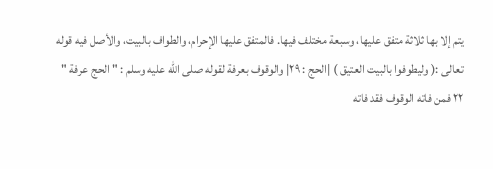يتم إلا بها ثلاثة متفق عليها، وسبعة مختلف فيها. فالمتفق عليها الإحرام، والطواف بالبيت، والأصل فيه قوله تعالى :( وليطوفوا بالبيت العتيق ) |الحج : ٢٩| والوقوف بعرفة لقوله صلى الله عليه وسلم : " الحج عرفة " ٢٢ فمن فاته الوقوف فقد فاته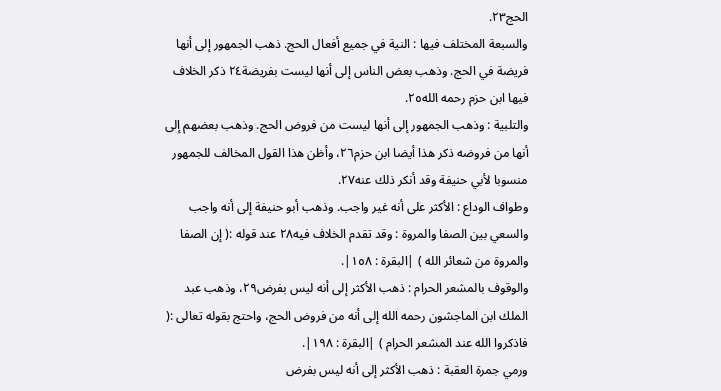الحج٢٣.
والسبعة المختلف فيها : النية في جميع أفعال الحج. ذهب الجمهور إلى أنها فريضة في الحج. وذهب بعض الناس إلى أنها ليست بفريضة٢٤ ذكر الخلاف فيها ابن حزم رحمه الله٢٥.
والتلبية : وذهب الجمهور إلى أنها ليست من فروض الحج. وذهب بعضهم إلى أنها من فروضه ذكر هذا أيضا ابن حزم٢٦، وأظن هذا القول المخالف للجمهور منسوبا لأبي حنيفة وقد أنكر ذلك عنه٢٧.
وطواف الوداع : الأكثر على أنه غير واجب. وذهب أبو حنيفة إلى أنه واجب والسعي بين الصفا والمروة : وقد تقدم الخلاف فيه٢٨ عند قوله :( إن الصفا والمروة من شعائر الله ) |البقرة : ١٥٨|.
والوقوف بالمشعر الحرام : ذهب الأكثر إلى أنه ليس بفرض٢٩، وذهب عبد الملك ابن الماجشون رحمه الله إلى أنه من فروض الحج، واحتج بقوله تعالى :( فاذكروا الله عند المشعر الحرام ) |البقرة : ١٩٨|.
ورمي جمرة العقبة : ذهب الأكثر إلى أنه ليس بفرض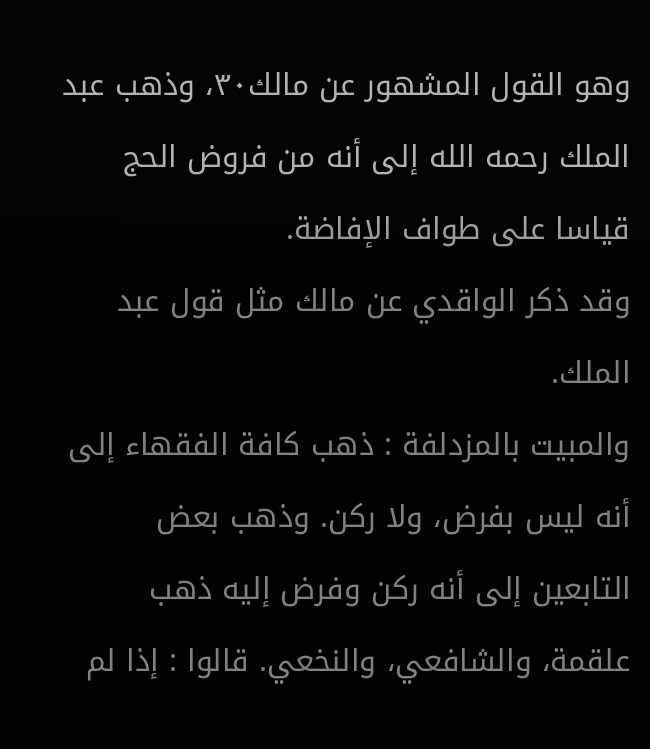وهو القول المشهور عن مالك٣٠، وذهب عبد الملك رحمه الله إلى أنه من فروض الحج قياسا على طواف الإفاضة.
وقد ذكر الواقدي عن مالك مثل قول عبد الملك.
والمبيت بالمزدلفة : ذهب كافة الفقهاء إلى أنه ليس بفرض، ولا ركن. وذهب بعض التابعين إلى أنه ركن وفرض إليه ذهب علقمة، والشافعي، والنخعي. قالوا : إذا لم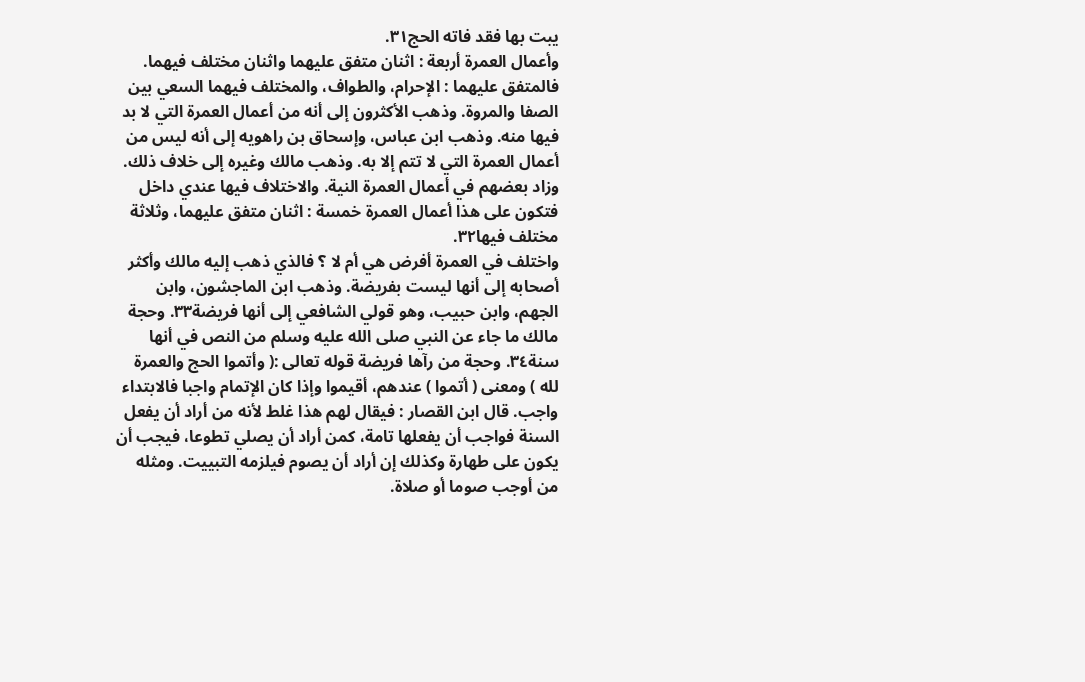يبت بها فقد فاته الحج٣١.
وأعمال العمرة أربعة : اثنان متفق عليهما واثنان مختلف فيهما. فالمتفق عليهما : الإحرام، والطواف، والمختلف فيهما السعي بين الصفا والمروة. وذهب الأكثرون إلى أنه من أعمال العمرة التي لا بد فيها منه. وذهب ابن عباس، وإسحاق بن راهويه إلى أنه ليس من أعمال العمرة التي لا تتم إلا به. وذهب مالك وغيره إلى خلاف ذلك. وزاد بعضهم في أعمال العمرة النية. والاختلاف فيها عندي داخل فتكون على هذا أعمال العمرة خمسة : اثنان متفق عليهما، وثلاثة مختلف فيها٣٢.
واختلف في العمرة أفرض هي أم لا ؟ فالذي ذهب إليه مالك وأكثر أصحابه إلى أنها ليست بفريضة. وذهب ابن الماجشون، وابن الجهم، وابن حبيب، وهو قولي الشافعي إلى أنها فريضة٣٣. وحجة مالك ما جاء عن النبي صلى الله عليه وسلم من النص في أنها سنة٣٤. وحجة من رآها فريضة قوله تعالى :( وأتموا الحج والعمرة لله ) ومعنى ( أتموا ) عندهم، أقيموا وإذا كان الإتمام واجبا فالابتداء واجب. قال ابن القصار : فيقال لهم هذا غلط لأنه من أراد أن يفعل السنة فواجب أن يفعلها تامة، كمن أراد أن يصلي تطوعا، فيجب أن يكون على طهارة وكذلك إن أراد أن يصوم فيلزمه التبييت. ومثله من أوجب صوما أو صلاة.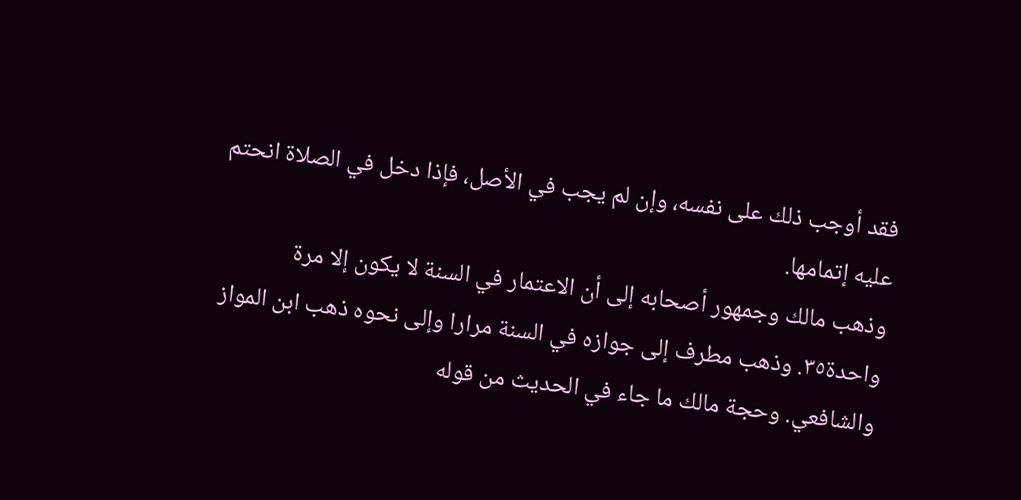فقد أوجب ذلك على نفسه، وإن لم يجب في الأصل، فإذا دخل في الصلاة انحتم عليه إتمامها.
وذهب مالك وجمهور أصحابه إلى أن الاعتمار في السنة لا يكون إلا مرة واحدة٣٥. وذهب مطرف إلى جوازه في السنة مرارا وإلى نحوه ذهب ابن المواز والشافعي. وحجة مالك ما جاء في الحديث من قوله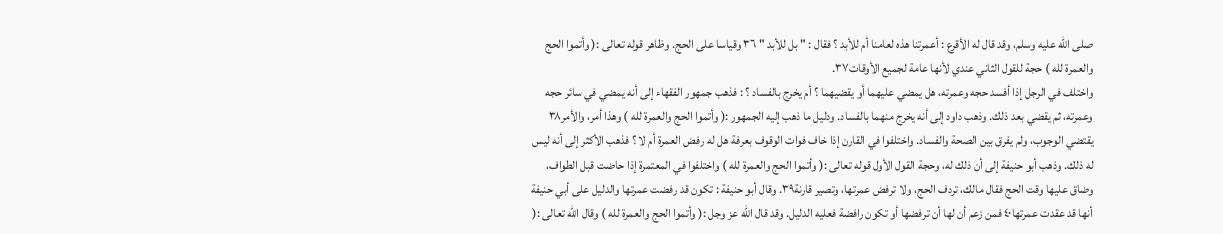صلى الله عليه وسلم، وقد قال له الأقرع : أعمرتنا هذه لعامنا أم للأبد ؟ فقال : " بل للأبد " ٣٦ وقياسا على الحج. وظاهر قوله تعالى :( وأتموا الحج والعمرة لله ) حجة للقول الثاني عندي لأنها عامة لجميع الأوقات٣٧.
واختلف في الرجل إذا أفسد حجه وعمرته، هل يمضي عليهما أو يقضيهما ؟ أم يخرج بالفساد ؟ : فذهب جمهور الفقهاء إلى أنه يمضي في سائر حجه وعمرته، ثم يقضي بعد ذلك. وذهب داود إلى أنه يخرج منهما بالفساد. ودليل ما ذهب إليه الجمهور :( وأتموا الحج والعمرة لله ) وهذا أمر، والأمر٣٨ يقتضي الوجوب، ولم يفرق بين الصحة والفساد. واختلفوا في القارن إذا خاف فوات الوقوف بعرفة هل له رفض العمرة أم لا ؟ فذهب الأكثر إلى أنه ليس له ذلك. وذهب أبو حنيفة إلى أن ذلك له، وحجة القول الأول قوله تعالى :( وأتموا الحج والعمرة لله ) واختلفوا في المعتمرة إذا حاضت قبل الطواف، وضاق عليها وقت الحج فقال مالك، تردف الحج، ولا ترفض عمرتها، وتصير قارنة٣٩. وقال أبو حنيفة : تكون قد رفضت عمرتها والدليل على أبي حنيفة أنها قد عقدت عمرتها٤٠ فمن زعم أن لها أن ترفضها أو تكون رافضة فعليه الدليل. وقد قال الله عز وجل :( وأتموا الحج والعمرة لله ) وقال الله تعالى :(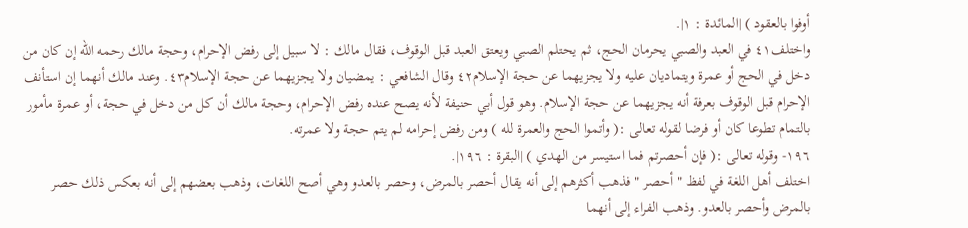أوفوا بالعقود ) |المائدة : ١|.
واختلف٤١ في العبد والصبي يحرمان الحج، ثم يحتلم الصبي ويعتق العبد قبل الوقوف، فقال مالك : لا سبيل إلى رفض الإحرام، وحجة مالك رحمه الله إن كان من دخل في الحج أو عمرة ويتماديان عليه ولا يجزيهما عن حجة الإسلام٤٢ وقال الشافعي : يمضيان ولا يجزيهما عن حجة الإسلام٤٣. وعند مالك أنهما إن استأنف الإحرام قبل الوقوف بعرفة أنه يجزيهما عن حجة الإسلام. وهو قول أبي حنيفة لأنه يصح عنده رفض الإحرام، وحجة مالك أن كل من دخل في حجة، أو عمرة مأمور بالتمام تطوعا كان أو فرضا لقوله تعالى :( وأتموا الحج والعمرة لله ) ومن رفض إحرامه لم يتم حجة ولا عمرته.
١٩٦- وقوله تعالى :( فإن أحصرتم فما استيسر من الهدي ) |البقرة : ١٩٦|.
اختلف أهل اللغة في لفظ " أحصر " فذهب أكثرهم إلى أنه يقال أحصر بالمرض، وحصر بالعدو وهي أصح اللغات، وذهب بعضهم إلى أنه بعكس ذلك حصر بالمرض وأحصر بالعدو. وذهب الفراء إلى أنهما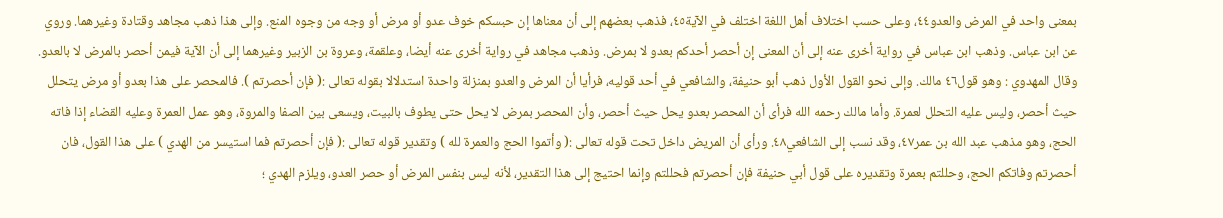بمعنى واحد في المرض والعدو٤٤، وعلى حسب اختلاف أهل اللغة اختلف في الآية٤٥، فذهب بعضهم إلى أن معناها إن حبسكم خوف عدو أو مرض أو وجه من وجوه المنع. وإلى هذا ذهب مجاهد وقتادة وغيرهما. وروي عن ابن عباس. وذهب ابن عباس في رواية أخرى عنه إلى أن المعنى إن أحصر أحدكم بعدو لا بمرض. وذهب مجاهد في رواية أخرى عنه أيضا، وعلقمة، وعروة بن الزبير وغيرهما إلى أن الآية فيمن أحصر بالمرض لا بالعدو. وقال المهدوي : وهو قول٤٦ مالك. وإلى نحو القول الأول ذهب أبو حنيفة، والشافعي في أحد قوليه، فرأيا أن المرض والعدو بمنزلة واحدة استدلالا بقوله تعالى :( فإن أحصرتم ). فالمحصر على هذا بعدو أو مرض يتحلل حيث أحصر، وليس عليه التحلل لعمرة. وأما مالك رحمه الله فرأى أن المحصر بعدو يحل حيث أحصر، وأن المحصر بمرض لا يحل حتى يطوف بالبيت، ويسعى بين الصفا والمروة، وهو عمل العمرة وعليه القضاء إذا فاته الحج، وهو مذهب عبد الله بن عمر٤٧، وقد نسب إلى الشافعي٤٨. ورأى أن المريض داخل تحت قوله تعالى :( وأتموا الحج والعمرة لله ) وتقدير قوله تعالى :( فإن أحصرتم فما استيسر من الهدي ) على هذا القول، فان أحصرتم وفاتكم الحج، وحللتم بعمرة وتقديره على قول أبي حنيفة فإن أحصرتم فحللتم وإنما احتيج إلى هذا التقدير، لأنه ليس بنفس المرض أو حصر العدو، ويلزم الهدي ؛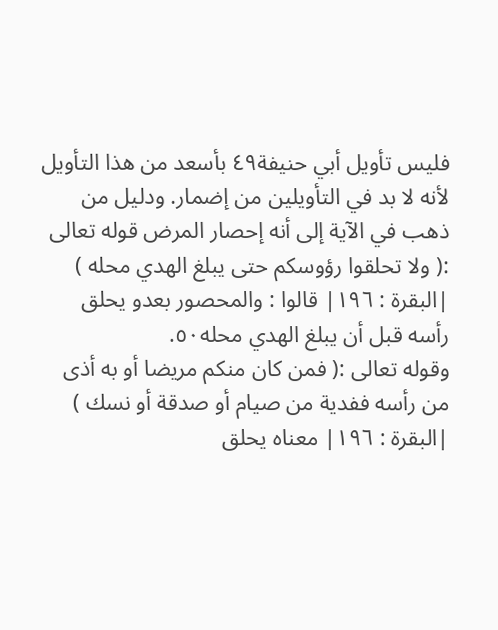فليس تأويل أبي حنيفة٤٩ بأسعد من هذا التأويل لأنه لا بد في التأويلين من إضمار. ودليل من ذهب في الآية إلى أنه إحصار المرض قوله تعالى :( ولا تحلقوا رؤوسكم حتى يبلغ الهدي محله ) |البقرة : ١٩٦| قالوا : والمحصور بعدو يحلق رأسه قبل أن يبلغ الهدي محله٥٠.
وقوله تعالى :( فمن كان منكم مريضا أو به أذى من رأسه ففدية من صيام أو صدقة أو نسك ) |البقرة : ١٩٦| معناه يحلق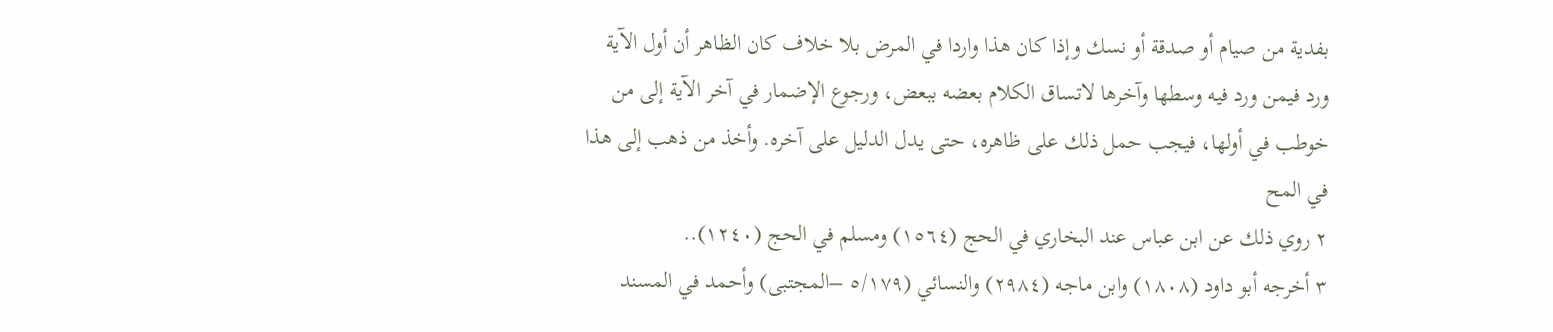بفدية من صيام أو صدقة أو نسك وإذا كان هذا واردا في المرض بلا خلاف كان الظاهر أن أول الآية ورد فيمن ورد فيه وسطها وآخرها لاتساق الكلام بعضه ببعض، ورجوع الإضمار في آخر الآية إلى من خوطب في أولها، فيجب حمل ذلك على ظاهره، حتى يدل الدليل على آخره. وأخذ من ذهب إلى هذا في المح
٢ روي ذلك عن ابن عباس عند البخاري في الحج (١٥٦٤) ومسلم في الحج (١٢٤٠)..
٣ أخرجه أبو داود (١٨٠٨) وابن ماجه (٢٩٨٤) والنسائي (٥/١٧٩ –المجتبى) وأحمد في المسند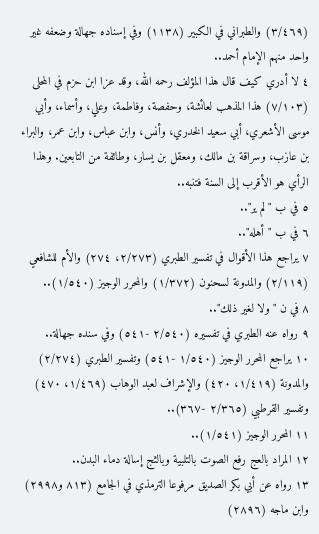(٣/٤٦٩) والطبراني في الكبير (١١٣٨) وفي إسناده جهالة وضعفه غير واحد منهم الإمام أحمد..
٤ لا أدري كيف قال هذا المؤلف رحمه الله، وقد عزا ابن حزم في المحلى (٧/١٠٣) هذا المذهب لعائشة، وحفصة، وفاطمة، وعلي، وأسماء، وأبي موسى الأشعري، أبي سعيد الخدري، وأنس، وابن عباس، وابن عمر، والبراء بن عازب، وسراقة بن مالك، ومعقل بن يسار، وطائفة من التابعين. وهذا الرأي هو الأقرب إلى السنة فتنبه..
٥ في ب "لم ير"..
٦ في ب "أهله"..
٧ يراجع هذا الأقوال في تفسير الطبري (٢/٢٧٣، ٢٧٤) والأم للشافعي (٢/١١٩) والمدونة لسحنون (١/٣٧٢) والمحرر الوجيز (١/٥٤٠)..
٨ في ن "ولا لغير ذلك"..
٩ رواه عنه الطبري في تفسيره (٢/٥٤٠ -٥٤١) وفي سنده جهالة..
١٠ يراجع المحرر الوجيز (١/٥٤٠ -٥٤١) وتفسير الطبري (٢/٢٧٤) والمدونة (١/٤١٩، ٤٢٠) والإشراف لعبد الوهاب (١/٤٦٩، ٤٧٠) وتفسير القرطبي (٢/٣٦٥ -٣٦٧)..
١١ المحرر الوجيز (١/٥٤١)..
١٢ المراد بالعج رفع الصوت بالتلبية وبالثج إسالة دماء البدن..
١٣ رواه عن أبي بكر الصديق مرفوعا الترمذي في الجامع (٨١٣ و٢٩٩٨) وابن ماجه (٢٨٩٦)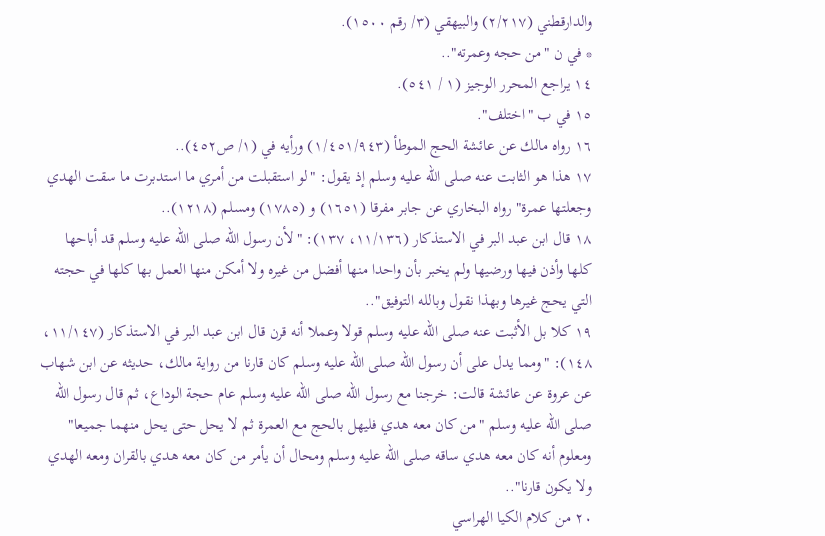والدارقطني (٢/٢١٧) والبيهقي (٣/ رقم ١٥٠٠).
* في ن "من حجه وعمرته"..
١٤ يراجع المحرر الوجيز (١ / ٥٤١).
١٥ في ب "اختلف".
١٦ رواه مالك عن عائشة الحج الموطأ (١/٤٥١/٩٤٣) ورأيه في (١/ ص٤٥٢)..
١٧ هذا هو الثابت عنه صلى الله عليه وسلم إذ يقول: "لو استقبلت من أمري ما استدبرت ما سقت الهدي وجعلتها عمرة" رواه البخاري عن جابر مفرقا (١٦٥١) و (١٧٨٥) ومسلم (١٢١٨)..
١٨ قال ابن عبد البر في الاستذكار (١١/١٣٦، ١٣٧): "لأن رسول الله صلى الله عليه وسلم قد أباحها كلها وأذن فيها ورضيها ولم يخبر بأن واحدا منها أفضل من غيره ولا أمكن منها العمل بها كلها في حجته التي يحج غيرها وبهذا نقول وبالله التوفيق"..
١٩ كلا بل الأثبت عنه صلى الله عليه وسلم قولا وعملا أنه قرن قال ابن عبد البر في الاستذكار (١١/١٤٧، ١٤٨): "ومما يدل على أن رسول الله صلى الله عليه وسلم كان قارنا من رواية مالك، حديثه عن ابن شهاب عن عروة عن عائشة قالت: خرجنا مع رسول الله صلى الله عليه وسلم عام حجة الوداع، ثم قال رسول الله صلى الله عليه وسلم "من كان معه هدي فليهل بالحج مع العمرة ثم لا يحل حتى يحل منهما جميعا" ومعلوم أنه كان معه هدي ساقه صلى الله عليه وسلم ومحال أن يأمر من كان معه هدي بالقران ومعه الهدي ولا يكون قارنا"..
٢٠ من كلام الكيا الهراسي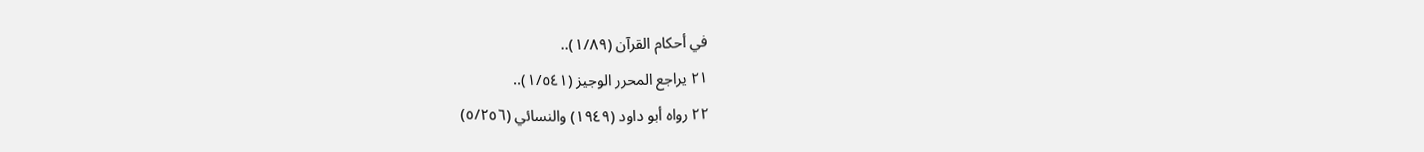في أحكام القرآن (١/٨٩)..
٢١ يراجع المحرر الوجيز (١/٥٤١)..
٢٢ رواه أبو داود (١٩٤٩) والنسائي (٥/٢٥٦)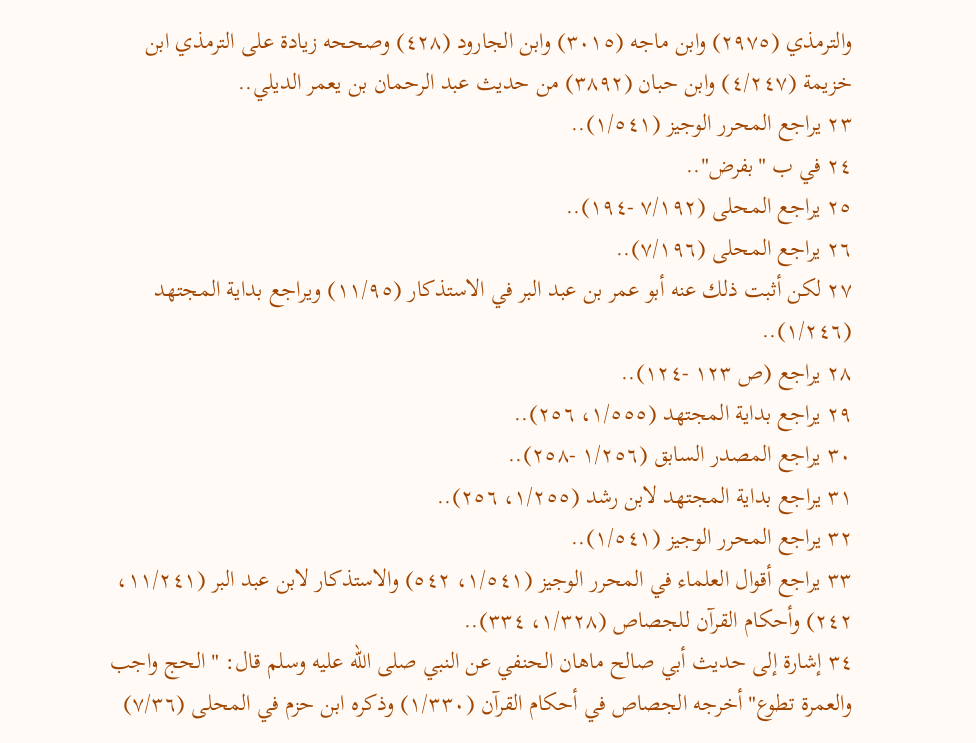والترمذي (٢٩٧٥) وابن ماجه (٣٠١٥) وابن الجارود (٤٢٨) وصححه زيادة على الترمذي ابن خزيمة (٤/٢٤٧) وابن حبان (٣٨٩٢) من حديث عبد الرحمان بن يعمر الديلي..
٢٣ يراجع المحرر الوجيز (١/٥٤١)..
٢٤ في ب "بفرض"..
٢٥ يراجع المحلى (٧/١٩٢ -١٩٤)..
٢٦ يراجع المحلى (٧/١٩٦)..
٢٧ لكن أثبت ذلك عنه أبو عمر بن عبد البر في الاستذكار (١١/٩٥) ويراجع بداية المجتهد (١/٢٤٦)..
٢٨ يراجع (ص ١٢٣ -١٢٤)..
٢٩ يراجع بداية المجتهد (١/٥٥٥، ٢٥٦)..
٣٠ يراجع المصدر السابق (١/٢٥٦ -٢٥٨)..
٣١ يراجع بداية المجتهد لابن رشد (١/٢٥٥، ٢٥٦)..
٣٢ يراجع المحرر الوجيز (١/٥٤١)..
٣٣ يراجع أقوال العلماء في المحرر الوجيز (١/٥٤١، ٥٤٢) والاستذكار لابن عبد البر (١١/٢٤١، ٢٤٢) وأحكام القرآن للجصاص (١/٣٢٨، ٣٣٤)..
٣٤ إشارة إلى حديث أبي صالح ماهان الحنفي عن النبي صلى الله عليه وسلم قال: "الحج واجب والعمرة تطوع" أخرجه الجصاص في أحكام القرآن (١/٣٣٠) وذكره ابن حزم في المحلى (٧/٣٦)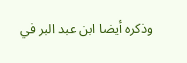وذكره أيضا ابن عبد البر في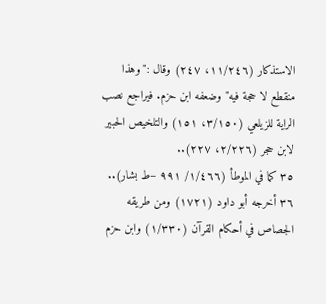الاستذكار (١١/٢٤٦، ٢٤٧) وقال :"وهذا منقطع لا حجة فيه" وضعفه ابن حزم. فيراجع نصب الراية للزيلعي (٣/١٥٠، ١٥١) والتلخيص الحبير لابن حجر (٢/٢٢٦، ٢٢٧)..
٣٥ كما في الموطأ (١/٤٦٦/ ٩٩١ –ط بشار)..
٣٦ أخرجه أبو داود (١٧٢١) ومن طريقه الجصاص في أحكام القرآن (١/٣٣٠) وابن حزم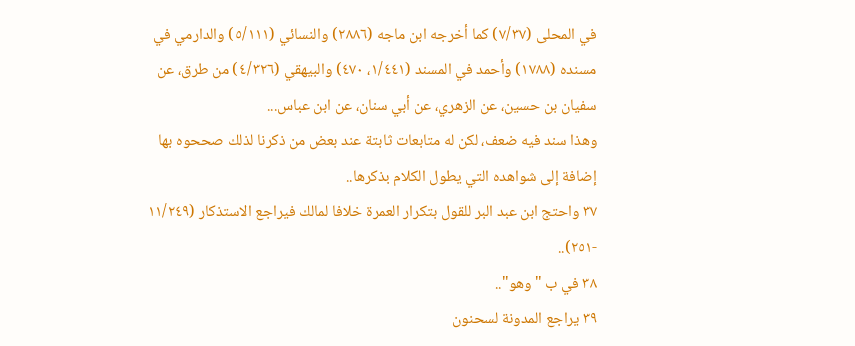في المحلى (٧/٣٧) كما أخرجه ابن ماجه (٢٨٨٦) والنسائي (٥/١١١) والدارمي في مسنده (١٧٨٨) وأحمد في المسند (١/٤٤١، ٤٧٠) والبيهقي (٤/٣٢٦) من طرق، عن سفيان بن حسين، عن الزهري، عن أبي سنان، عن ابن عباس...
وهذا سند فيه ضعف، لكن له متابعات ثابتة عند بعض من ذكرنا لذلك صححوه بها إضافة إلى شواهده التي يطول الكلام بذكرها..
٣٧ واحتج ابن عبد البر للقول بتكرار العمرة خلافا لمالك فيراجع الاستذكار (١١/٢٤٩ -٢٥١)..
٣٨ في ب "وهو"..
٣٩ يراجع المدونة لسحنون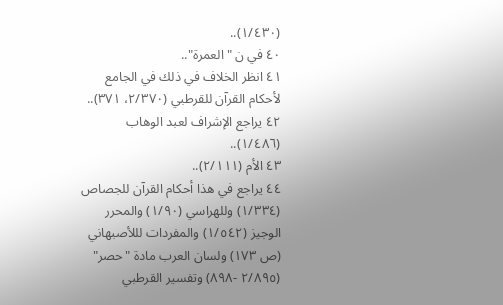(١/٤٣٠)..
٤٠ في ن "العمرة"..
٤١ انظر الخلاف في ذلك في الجامع لأحكام القرآن للقرطبي (٢/٣٧٠، ٣٧١)..
٤٢ يراجع الإشراف لعبد الوهاب (١/٤٨٦)..
٤٣ الأم (٢/١١١)..
٤٤ يراجع في هذا أحكام القرآن للجصاص (١/٣٣٤) وللهراسي (١/٩٠) والمحرر الوجيز (١/٥٤٢) والمفردات لللأصبهاني (ص ١٧٣) ولسان العرب مادة "حصر" (٢/٨٩٥ -٨٩٨) وتفسير القرطبي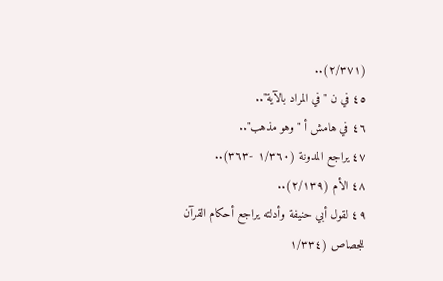(٢/٣٧١)..
٤٥ في ن "في المراد بالآية"..
٤٦ في هامش أ "وهو مذهب"..
٤٧ يراجع المدونة (١/٣٦٠ -٣٦٣)..
٤٨ الأم (٢/١٣٩)..
٤٩ لقول أبي حنيفة وأدلته يراجع أحكام القرآن للجصاص (١/٣٣٤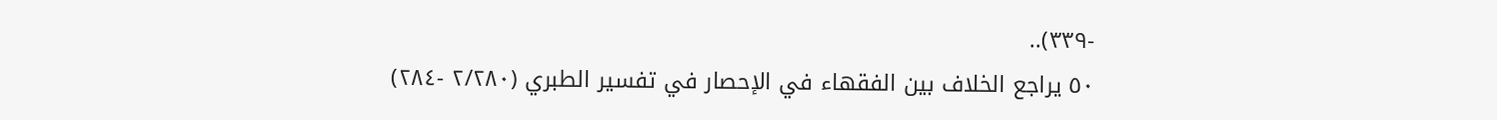-٣٣٩)..
٥٠ يراجع الخلاف بين الفقهاء في الإحصار في تفسير الطبري (٢/٢٨٠ -٢٨٤)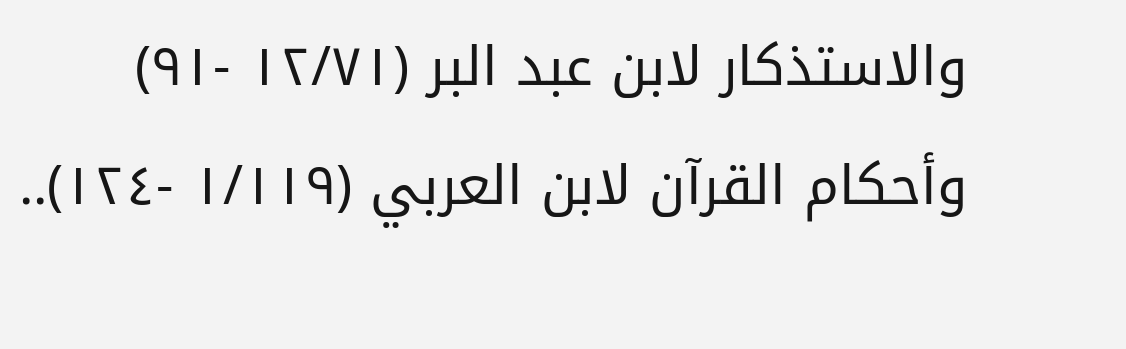والاستذكار لابن عبد البر (١٢/٧١ -٩١) وأحكام القرآن لابن العربي (١/١١٩ -١٢٤)..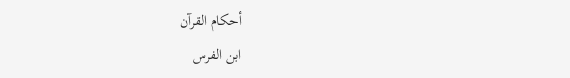أحكام القرآن
ابن الفرس